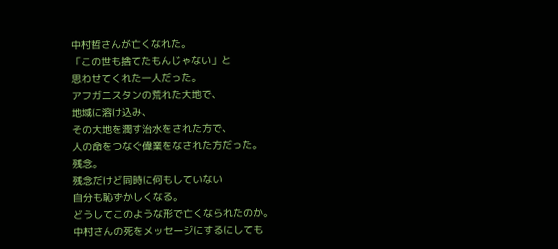中村哲さんが亡くなれた。
「この世も捨てたもんじゃない」と
思わせてくれた一人だった。
アフガニスタンの荒れた大地で、
地域に溶け込み、
その大地を潤す治水をされた方で、
人の命をつなぐ偉業をなされた方だった。
残念。
残念だけど同時に何もしていない
自分も恥ずかしくなる。
どうしてこのような形で亡くなられたのか。
中村さんの死をメッセージにするにしても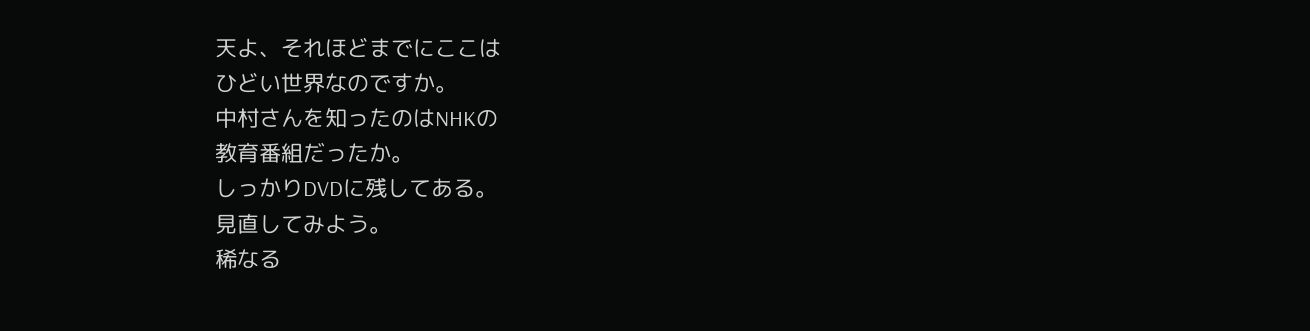天よ、それほどまでにここは
ひどい世界なのですか。
中村さんを知ったのはNHKの
教育番組だったか。
しっかりDVDに残してある。
見直してみよう。
稀なる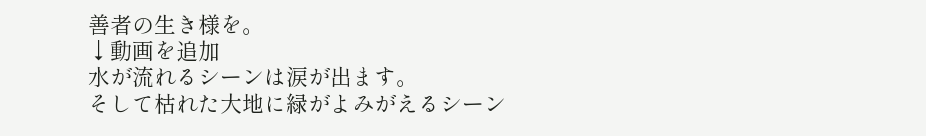善者の生き様を。
↓動画を追加
水が流れるシーンは涙が出ます。
そして枯れた大地に緑がよみがえるシーン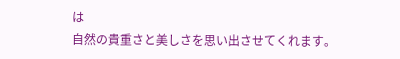は
自然の貴重さと美しさを思い出させてくれます。